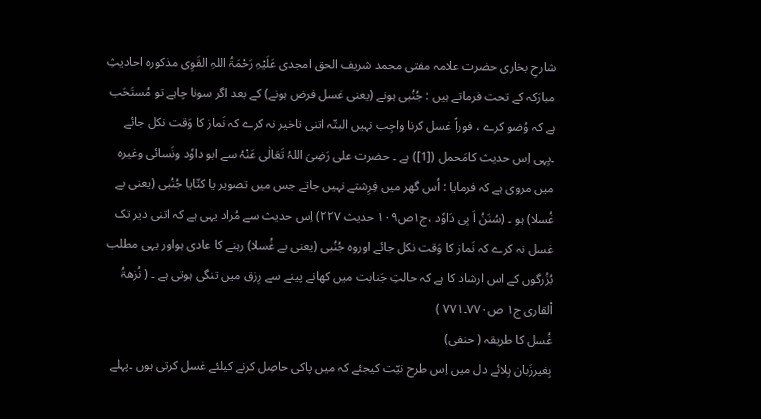شارحِ بخاری حضرت علامہ مفتی محمد شریف الحق امجدی عَلَیْہِ رَحْمَۃُ اللہِ القَوِی مذکورہ احادیثِ مبارَکہ کے تحت فرماتے ہیں : جُنُبی ہونے (یعنی غسل فرض ہونے) کے بعد اگر سونا چاہے تو مُستَحَب ہے کہ وُضو کرے ، فوراً غسل کرنا واجِب نہیں البتّہ اتنی تاخیر نہ کرے کہ نَماز کا وَقت نکل جائے ۔یِہی اِس حدیث کامَحمل ([1]) ہے ۔ حضرت علی رَضِیَ اللہُ تَعَالٰی عَنْہُ سے ابو داوٗد ونَسائی وغیرہ میں مروی ہے کہ فرمایا : اُس گھر میں فِرِشتے نہیں جاتے جس میں تصویر یا کتّایا جُنُبی (یعنی بے غُسلا) ہو ۔ (سُنَنُ اَ بِی دَاوٗد ،ج۱ص۱۰۹ حدیث ۲۲۷) اِس حدیث سے مُراد یہی ہے کہ اتنی دیر تک غسل نہ کرے کہ نَماز کا وَقت نکل جائے اوروہ جُنُبی (یعنی بے غُسلا) رہنے کا عادی ہواور یہی مطلب بُزُرگوں کے اس ارشاد کا ہے کہ حالتِ جَنابت میں کھانے پینے سے رِزق میں تنگی ہوتی ہے ۔ ( نُزھۃُ اْلقاری ج۱ ص۷۷۰۔۷۷۱ )
غُسل کا طریقہ ( حنفی)
بِغیرزَبان ہِلائے دل میں اِس طرح نیّت کیجئے کہ میں پاکی حاصِل کرنے کیلئے غسل کرتی ہوں ۔پہلے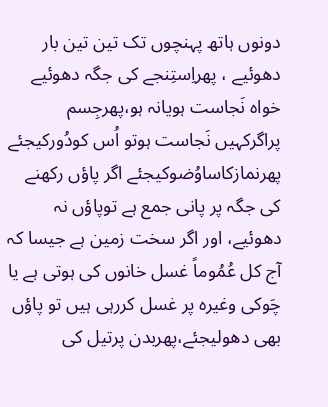دونوں ہاتھ پہنچوں تک تین تین بار دھوئیے ، پھراِستِنجے کی جگہ دھوئیے خواہ نَجاست ہویانہ ہو،پھرجِسم پراگرکہیں نَجاست ہوتو اُس کودُورکیجئے پھرنمازکاساوُضوکیجئے اگر پاؤں رکھنے کی جگہ پر پانی جمع ہے توپاؤں نہ دھوئیے، اور اگر سخت زمین ہے جیسا کہ آج کل عُمُوماً غسل خانوں کی ہوتی ہے یا چَوکی وغیرہ پر غسل کررہی ہیں تو پاؤں بھی دھولیجئے،پھربدن پرتیل کی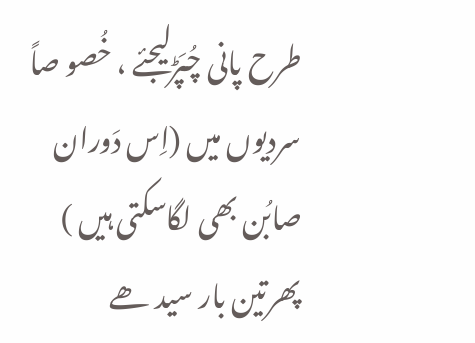طرح پانی چُپَڑلیجئے ، خُصو صاً سردیوں میں (اِس دَوران صابُن بھی لگاسکتی ہیں ) پھرتین بار سید ھے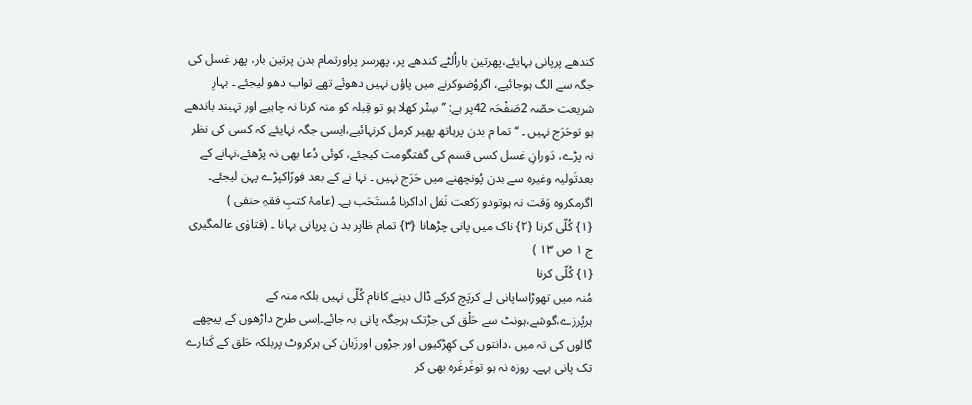کندھے پرپانی بہایئے،پھرتین باراُلٹے کندھے پر، پھرسر پراورتمام بدن پرتین بار، پھر غسل کی جگہ سے الگ ہوجائیے، اگروُضوکرنے میں پاؤں نہیں دھوئے تھے تواب دھو لیجئے ۔ بہارِ شریعت حصّہ 2صَفْحَہ 42پر ہے: ’’ سِتْر کھلا ہو تو قِبلہ کو منہ کرنا نہ چاہیے اور تہبند باندھے ہو توحَرَج نہیں ۔ ‘‘ تما م بدن پرہاتھ پھیر کرمل کرنہائیے،ایسی جگہ نہایئے کہ کسی کی نظر نہ پڑے، دَورانِ غسل کسی قسم کی گفتگومت کیجئے، کوئی دُعا بھی نہ پڑھئے،نہانے کے بعدتَولیہ وغیرہ سے بدن پُونچھنے میں حَرَج نہیں ۔ نہا نے کے بعد فورًاکپڑے پہن لیجئے۔ اگرمکروہ وَقت نہ ہوتودو رَکعت نَفل اداکرنا مُستَحَب ہے۔ (عامۂ کتبِ فقہِ حنفی )
{۱} کُلّی کرنا {۲} ناک میں پانی چڑھانا {۳} تمام ظاہِر بد ن پرپانی بہانا ۔ (فتاوٰی عالمگیری ج ۱ ص ۱۳ )
{۱} کُلّی کرنا
مُنہ میں تھوڑاساپانی لے کرپَچ کرکے ڈال دینے کانام کُلّی نہیں بلکہ منہ کے ہرپُرزے،گوشے،ہونٹ سے حَلْق کی جڑتک ہرجگہ پانی بہ جائے۔اِسی طرح داڑھوں کے پیچھے گالوں کی تہ میں ،دانتوں کی کھِڑکیوں اور جڑوں اورزَبان کی ہرکروٹ پربلکہ حَلق کے کَنارے تک پانی بہے۔ روزہ نہ ہو توغَرغَرہ بھی کر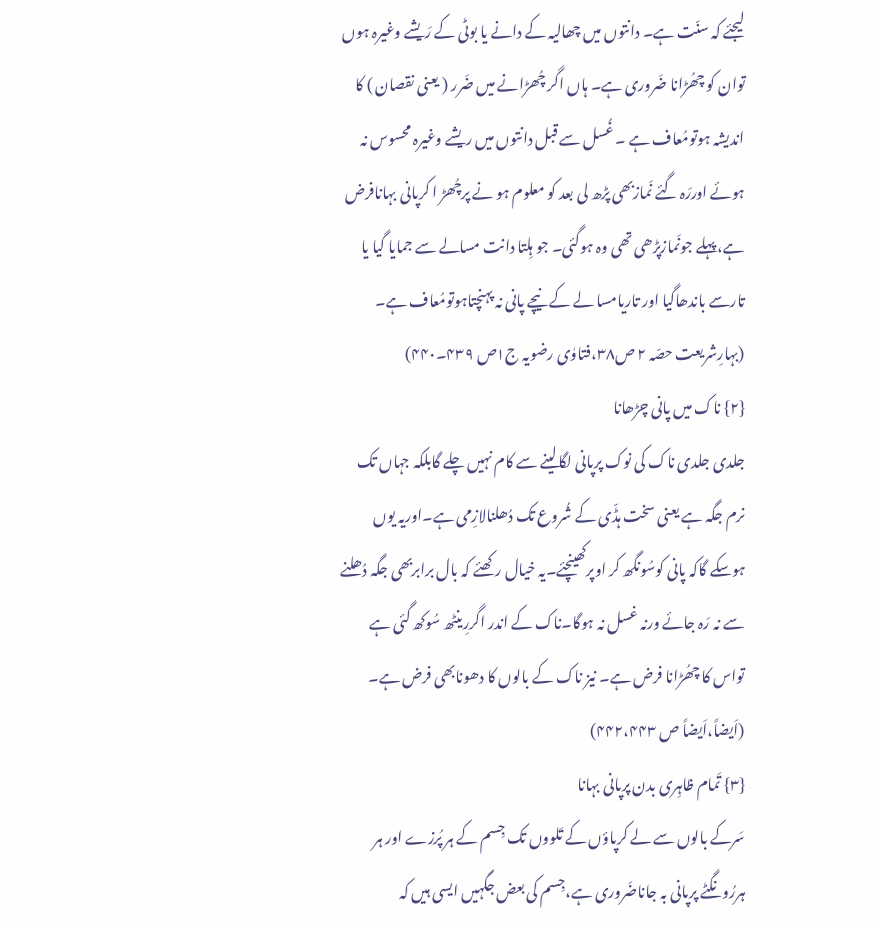لیجئے کہ سنّت ہے۔ دانتوں میں چھالیہ کے دانے یا بوٹی کے رَیشے وغیرہ ہوں توان کو چھُڑانا ضَروری ہے۔ ہاں اگر چُھڑانے میں ضَرر ( یعنی نقصان ) کا اندیشہ ہوتومُعاف ہے ۔ غُسل سے قبل دانتوں میں ریشے وغیرہ محسوس نہ ہوئے اوررَہ گئے نَمازبھی پڑھ لی بعد کو معلوم ہو نے پرچُھڑ ا کرپانی بہانافرض ہے،پہلے جونَمازپڑھی تھی وہ ہوگئی۔ جو ہِلتا دانت مسالے سے جمایا گیا یا تارسے باندھاگیا اور تاریامسا لے کے نیچے پانی نہ پہنچتاہوتومُعاف ہے۔ (بہارِشریعت حصّہ ۲ ص۳۸،فتاوٰی رضویہ ج۱ص ۴۳۹۔۴۴۰)
{۲} ناک میں پانی چڑھانا
جلدی جلدی ناک کی نوک پرپانی لگالینے سے کام نہیں چلے گابلکہ جہاں تک نرم جگہ ہے یعنی سخت ہڈّی کے شُروع تک دُھلنالازِمی ہے۔اوریہ یوں ہوسکے گاکہ پانی کوسُونگھ کر اوپرکھینچئے۔یہ خیال رکھئے کہ بال برابربھی جگہ دُھلنے سے نہ رَہ جائے ورنہ غسل نہ ہوگا۔ناک کے اندر اگررِینٹھ سُوکھ گئی ہے تواس کا چھُڑانا فرض ہے۔ نیز ناک کے بالوں کا دھونابھی فرض ہے۔ (اَیضاً،اَیضاً ص ۴۴۲،۴۴۳)
{۳} تَمام ظاہِری بدن پرپانی بہانا
سَرکے بالوں سے لے کرپاؤں کے تَلووں تک جِسم کے ہر پُرزے اور ہر ہررُونگٹے پرپانی بہ جاناضَروری ہے،جِسم کی بعض جگہیں ایسی ہیں کہ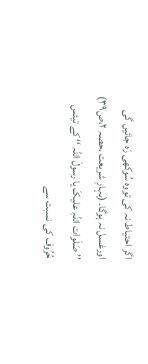اگر احتیاط نہ کی تووہ سُوکھی رَہ جائیں گی اورغسل نہ ہوگا۔ (بہارِ شریعت ،حصہ ۲،ص۳۹)
’’ صَلَوات اللّٰہِ علیکَ یا رسولَ اللّٰہ ‘‘ کے تیئس حُرُوف کی نسبت سے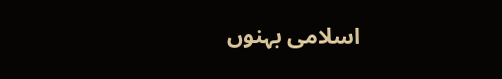اسلامی بہنوں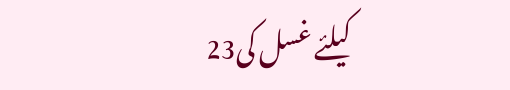کیلئے غسل کی23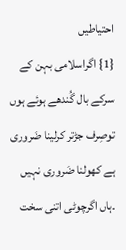احتیاطیں
{1} اگراسلامی بہن کے سرکے بال گُندھے ہوئے ہوں توصِرف جڑتر کرلینا ضَروری ہے کھولنا ضَروری نہیں ۔ہاں اگرچوٹی اتنی سخت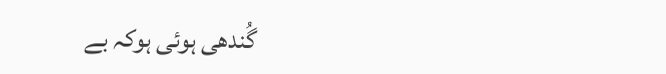گُندھی ہوئی ہوکہ بے